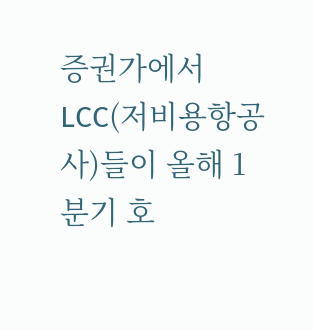증권가에서 LCC(저비용항공사)들이 올해 1분기 호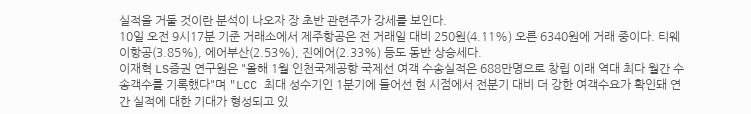실적을 거둘 것이란 분석이 나오자 장 초반 관련주가 강세를 보인다.
10일 오전 9시17분 기준 거래소에서 제주항공은 전 거래일 대비 250원(4.11%) 오른 6340원에 거래 중이다. 티웨이항공(3.85%), 에어부산(2.53%), 진에어(2.33%) 등도 동반 상승세다.
이재혁 LS증권 연구원은 "올해 1월 인천국제공항 국제선 여객 수송실적은 688만명으로 창립 이래 역대 최다 월간 수송객수를 기록했다"며 "LCC 최대 성수기인 1분기에 들어선 현 시점에서 전분기 대비 더 강한 여객수요가 확인돼 연간 실적에 대한 기대가 형성되고 있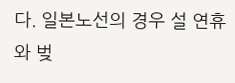다. 일본노선의 경우 설 연휴와 벚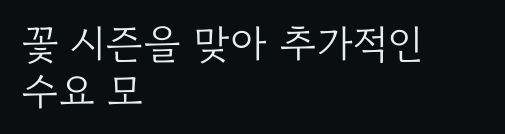꽃 시즌을 맞아 추가적인 수요 모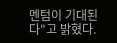멘텀이 기대된다"고 밝혔다.